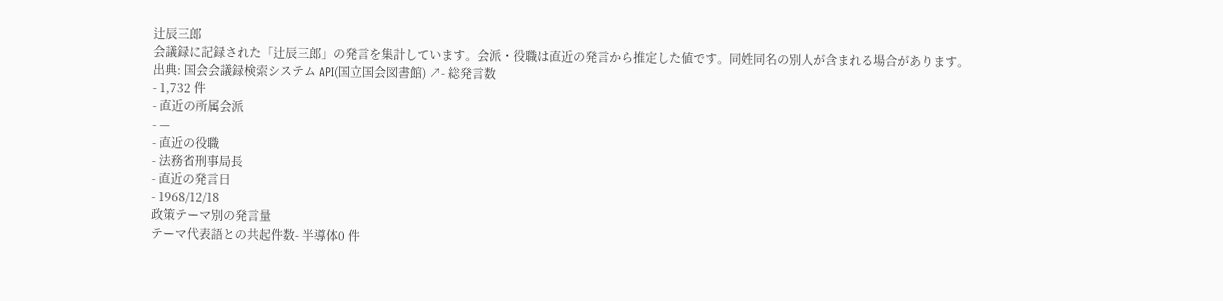辻辰三郎
会議録に記録された「辻辰三郎」の発言を集計しています。会派・役職は直近の発言から推定した値です。同姓同名の別人が含まれる場合があります。
出典: 国会会議録検索システム API(国立国会図書館) ↗- 総発言数
- 1,732 件
- 直近の所属会派
- —
- 直近の役職
- 法務省刑事局長
- 直近の発言日
- 1968/12/18
政策テーマ別の発言量
テーマ代表語との共起件数- 半導体0 件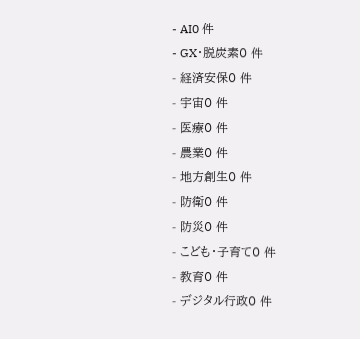- AI0 件
- GX・脱炭素0 件
- 経済安保0 件
- 宇宙0 件
- 医療0 件
- 農業0 件
- 地方創生0 件
- 防衛0 件
- 防災0 件
- こども・子育て0 件
- 教育0 件
- デジタル行政0 件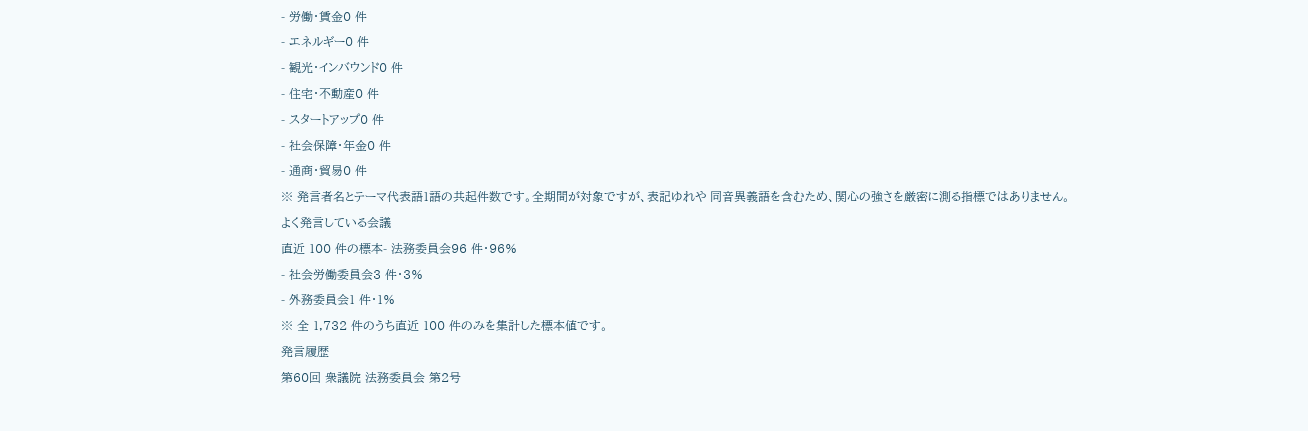- 労働・賃金0 件
- エネルギー0 件
- 観光・インバウンド0 件
- 住宅・不動産0 件
- スタートアップ0 件
- 社会保障・年金0 件
- 通商・貿易0 件
※ 発言者名とテーマ代表語1語の共起件数です。全期間が対象ですが、表記ゆれや 同音異義語を含むため、関心の強さを厳密に測る指標ではありません。
よく発言している会議
直近 100 件の標本- 法務委員会96 件・96%
- 社会労働委員会3 件・3%
- 外務委員会1 件・1%
※ 全 1,732 件のうち直近 100 件のみを集計した標本値です。
発言履歴
第60回 衆議院 法務委員会 第2号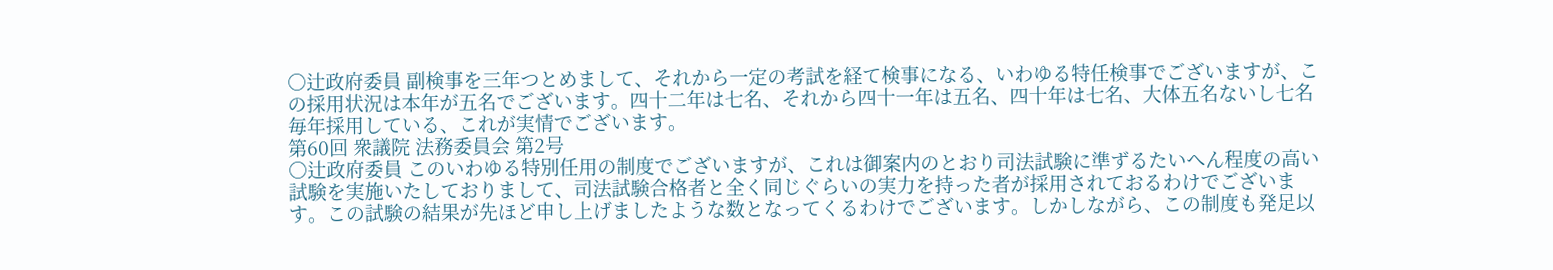○辻政府委員 副検事を三年つとめまして、それから一定の考試を経て検事になる、いわゆる特任検事でございますが、この採用状況は本年が五名でございます。四十二年は七名、それから四十一年は五名、四十年は七名、大体五名ないし七名毎年採用している、これが実情でございます。
第60回 衆議院 法務委員会 第2号
○辻政府委員 このいわゆる特別任用の制度でございますが、これは御案内のとおり司法試験に準ずるたいへん程度の高い試験を実施いたしておりまして、司法試験合格者と全く同じぐらいの実力を持った者が採用されておるわけでございます。この試験の結果が先ほど申し上げましたような数となってくるわけでございます。しかしながら、この制度も発足以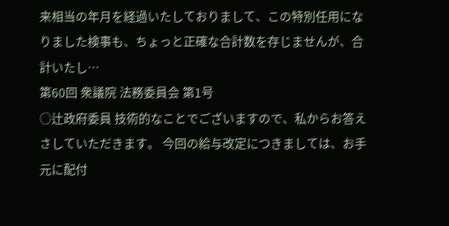来相当の年月を経過いたしておりまして、この特別任用になりました検事も、ちょっと正確な合計数を存じませんが、合計いたし…
第60回 衆議院 法務委員会 第1号
○辻政府委員 技術的なことでございますので、私からお答えさしていただきます。 今回の給与改定につきましては、お手元に配付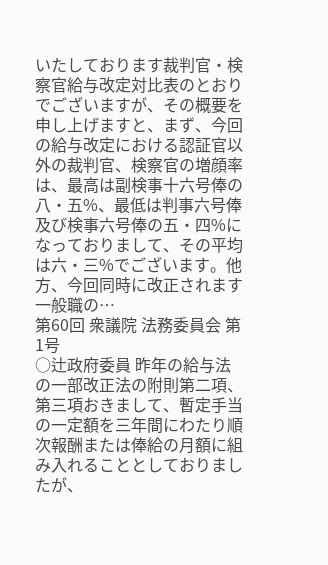いたしております裁判官・検察官給与改定対比表のとおりでございますが、その概要を申し上げますと、まず、今回の給与改定における認証官以外の裁判官、検察官の増顔率は、最高は副検事十六号俸の八・五%、最低は判事六号俸及び検事六号俸の五・四%になっておりまして、その平均は六・三%でございます。他方、今回同時に改正されます一般職の…
第60回 衆議院 法務委員会 第1号
○辻政府委員 昨年の給与法の一部改正法の附則第二項、第三項おきまして、暫定手当の一定額を三年間にわたり順次報酬または俸給の月額に組み入れることとしておりましたが、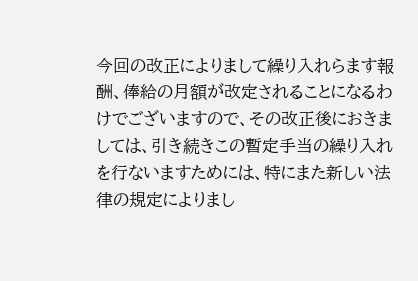今回の改正によりまして繰り入れらます報酬、俸給の月額が改定されることになるわけでございますので、その改正後におきましては、引き続きこの暫定手当の繰り入れを行ないますためには、特にまた新しい法律の規定によりまし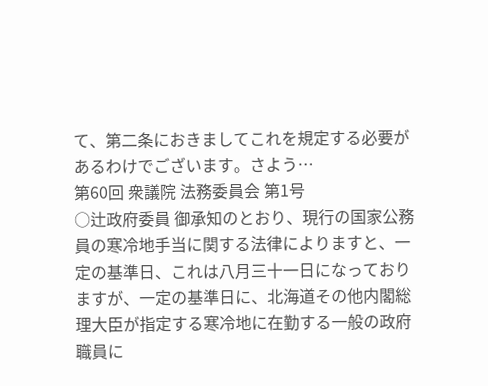て、第二条におきましてこれを規定する必要があるわけでございます。さよう…
第60回 衆議院 法務委員会 第1号
○辻政府委員 御承知のとおり、現行の国家公務員の寒冷地手当に関する法律によりますと、一定の基準日、これは八月三十一日になっておりますが、一定の基準日に、北海道その他内閣総理大臣が指定する寒冷地に在勤する一般の政府職員に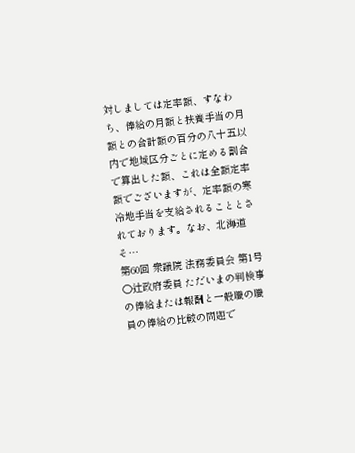対しましては定率額、すなわち、俸給の月額と扶養手当の月額との合計額の百分の八十五以内で地域区分ごとに定める割合で算出した額、これは全額定率額でございますが、定率額の寒冷地手当を支給されることとされております。なお、北海道そ…
第60回 衆議院 法務委員会 第1号
○辻政府委員 ただいまの判検事の俸給または報酬と一般職の職員の俸給の比較の問題で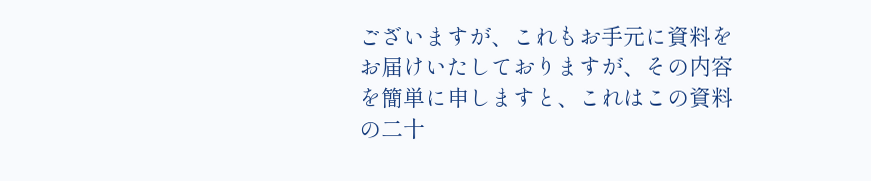ございますが、これもお手元に資料をお届けいたしておりますが、その内容を簡単に申しますと、これはこの資料の二十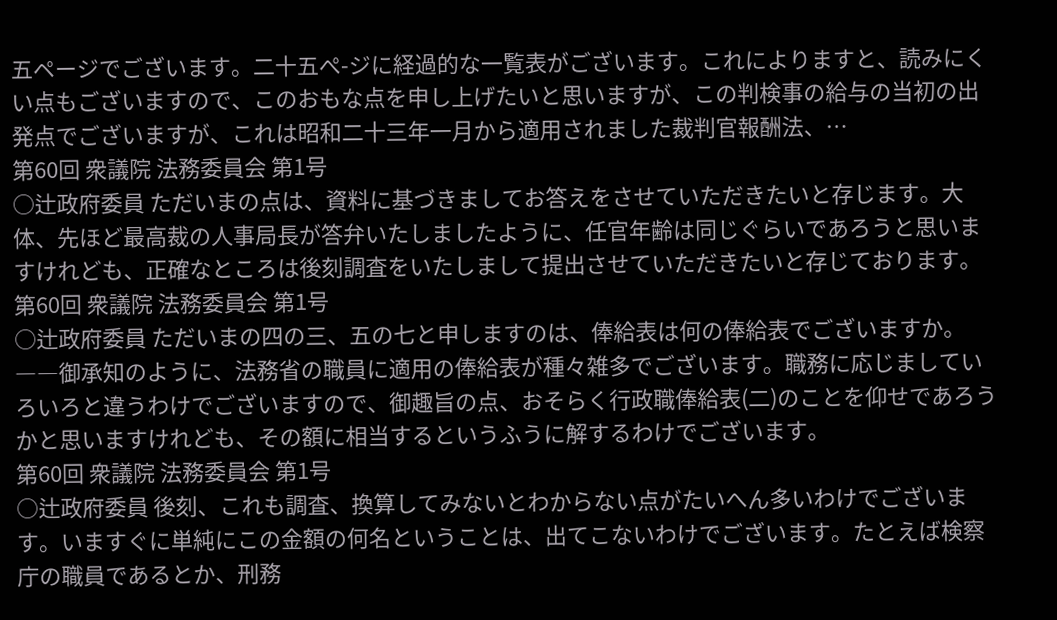五ページでございます。二十五ぺ-ジに経過的な一覧表がございます。これによりますと、読みにくい点もございますので、このおもな点を申し上げたいと思いますが、この判検事の給与の当初の出発点でございますが、これは昭和二十三年一月から適用されました裁判官報酬法、…
第60回 衆議院 法務委員会 第1号
○辻政府委員 ただいまの点は、資料に基づきましてお答えをさせていただきたいと存じます。大体、先ほど最高裁の人事局長が答弁いたしましたように、任官年齢は同じぐらいであろうと思いますけれども、正確なところは後刻調査をいたしまして提出させていただきたいと存じております。
第60回 衆議院 法務委員会 第1号
○辻政府委員 ただいまの四の三、五の七と申しますのは、俸給表は何の俸給表でございますか。――御承知のように、法務省の職員に適用の俸給表が種々雑多でございます。職務に応じましていろいろと違うわけでございますので、御趣旨の点、おそらく行政職俸給表(二)のことを仰せであろうかと思いますけれども、その額に相当するというふうに解するわけでございます。
第60回 衆議院 法務委員会 第1号
○辻政府委員 後刻、これも調査、換算してみないとわからない点がたいへん多いわけでございます。いますぐに単純にこの金額の何名ということは、出てこないわけでございます。たとえば検察庁の職員であるとか、刑務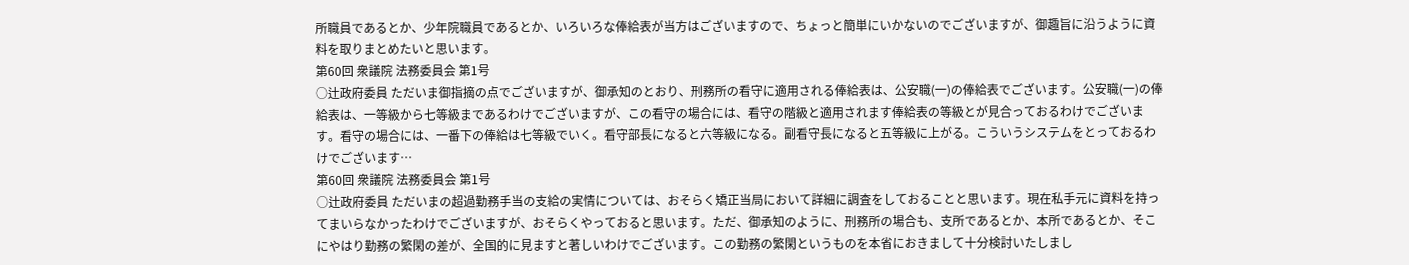所職員であるとか、少年院職員であるとか、いろいろな俸給表が当方はございますので、ちょっと簡単にいかないのでございますが、御趣旨に沿うように資料を取りまとめたいと思います。
第60回 衆議院 法務委員会 第1号
○辻政府委員 ただいま御指摘の点でございますが、御承知のとおり、刑務所の看守に適用される俸給表は、公安職(一)の俸給表でございます。公安職(一)の俸給表は、一等級から七等級まであるわけでございますが、この看守の場合には、看守の階級と適用されます俸給表の等級とが見合っておるわけでございます。看守の場合には、一番下の俸給は七等級でいく。看守部長になると六等級になる。副看守長になると五等級に上がる。こういうシステムをとっておるわけでございます…
第60回 衆議院 法務委員会 第1号
○辻政府委員 ただいまの超過勤務手当の支給の実情については、おそらく矯正当局において詳細に調査をしておることと思います。現在私手元に資料を持ってまいらなかったわけでございますが、おそらくやっておると思います。ただ、御承知のように、刑務所の場合も、支所であるとか、本所であるとか、そこにやはり勤務の繁閑の差が、全国的に見ますと著しいわけでございます。この勤務の繁閑というものを本省におきまして十分検討いたしまし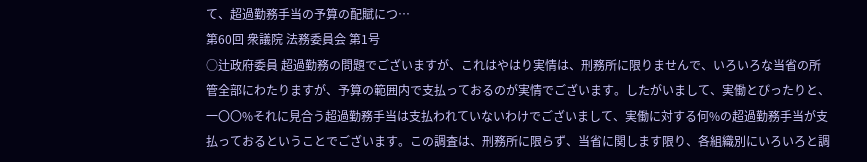て、超過勤務手当の予算の配賦につ…
第60回 衆議院 法務委員会 第1号
○辻政府委員 超過勤務の問題でございますが、これはやはり実情は、刑務所に限りませんで、いろいろな当省の所管全部にわたりますが、予算の範囲内で支払っておるのが実情でございます。したがいまして、実働とぴったりと、一〇〇%それに見合う超過勤務手当は支払われていないわけでございまして、実働に対する何%の超過勤務手当が支払っておるということでございます。この調査は、刑務所に限らず、当省に関します限り、各組織別にいろいろと調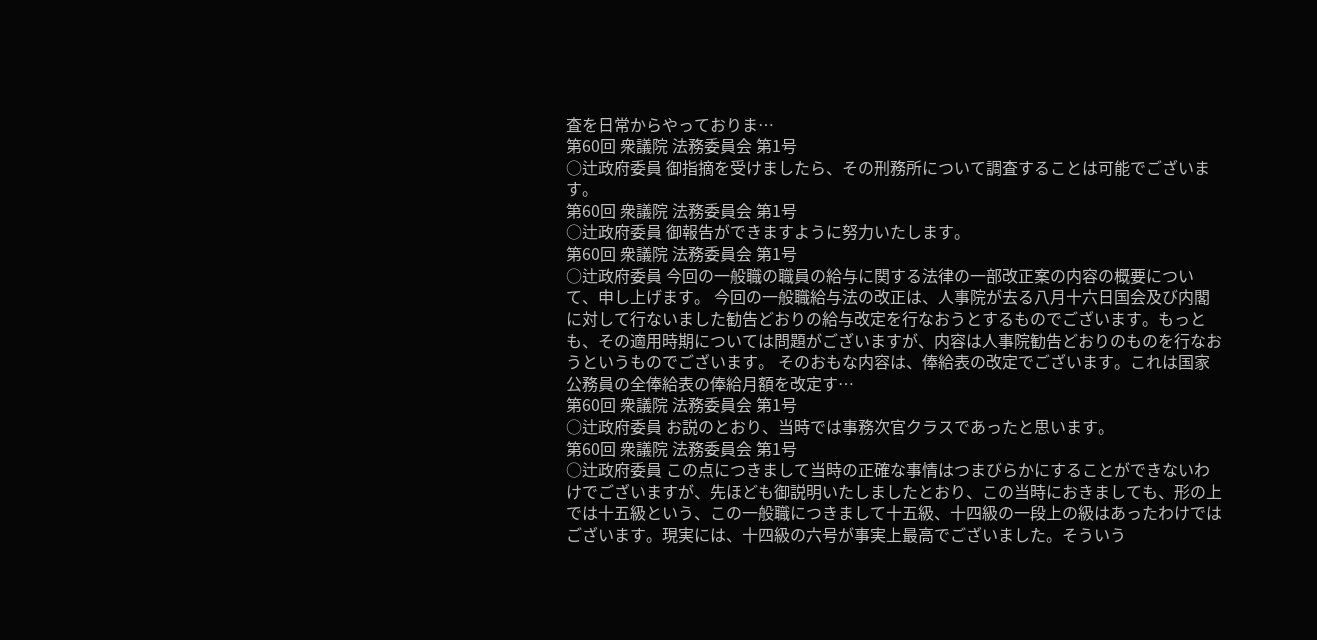査を日常からやっておりま…
第60回 衆議院 法務委員会 第1号
○辻政府委員 御指摘を受けましたら、その刑務所について調査することは可能でございます。
第60回 衆議院 法務委員会 第1号
○辻政府委員 御報告ができますように努力いたします。
第60回 衆議院 法務委員会 第1号
○辻政府委員 今回の一般職の職員の給与に関する法律の一部改正案の内容の概要について、申し上げます。 今回の一般職給与法の改正は、人事院が去る八月十六日国会及び内閣に対して行ないました勧告どおりの給与改定を行なおうとするものでございます。もっとも、その適用時期については問題がございますが、内容は人事院勧告どおりのものを行なおうというものでございます。 そのおもな内容は、俸給表の改定でございます。これは国家公務員の全俸給表の俸給月額を改定す…
第60回 衆議院 法務委員会 第1号
○辻政府委員 お説のとおり、当時では事務次官クラスであったと思います。
第60回 衆議院 法務委員会 第1号
○辻政府委員 この点につきまして当時の正確な事情はつまびらかにすることができないわけでございますが、先ほども御説明いたしましたとおり、この当時におきましても、形の上では十五級という、この一般職につきまして十五級、十四級の一段上の級はあったわけではございます。現実には、十四級の六号が事実上最高でございました。そういう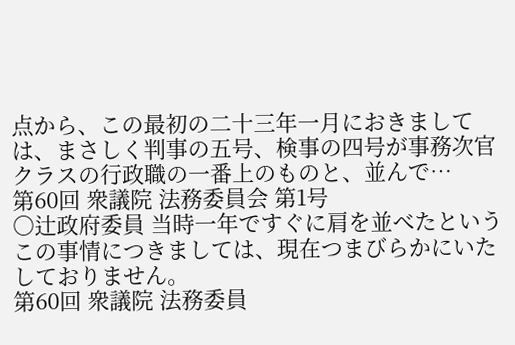点から、この最初の二十三年一月におきましては、まさしく判事の五号、検事の四号が事務次官クラスの行政職の一番上のものと、並んで…
第60回 衆議院 法務委員会 第1号
○辻政府委員 当時一年ですぐに肩を並べたというこの事情につきましては、現在つまびらかにいたしておりません。
第60回 衆議院 法務委員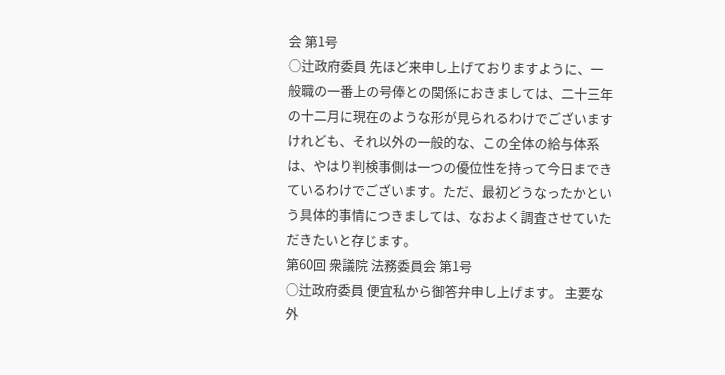会 第1号
○辻政府委員 先ほど来申し上げておりますように、一般職の一番上の号俸との関係におきましては、二十三年の十二月に現在のような形が見られるわけでございますけれども、それ以外の一般的な、この全体の給与体系は、やはり判検事側は一つの優位性を持って今日まできているわけでございます。ただ、最初どうなったかという具体的事情につきましては、なおよく調査させていただきたいと存じます。
第60回 衆議院 法務委員会 第1号
○辻政府委員 便宜私から御答弁申し上げます。 主要な外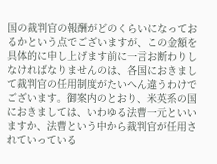国の裁判官の報酬がどのくらいになっておるかという点でございますが、この金額を具体的に申し上げます前に一言お断わりしなければなりませんのは、各国におきまして裁判官の任用制度がたいへん違うわけでございます。御案内のとおり、米英系の国におきましては、いわゆる法曹一元といいますか、法曹という中から裁判官が任用されていっている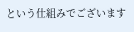という仕組みでございます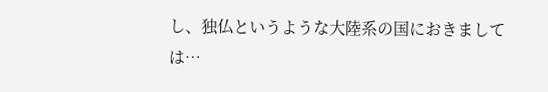し、独仏というような大陸系の国におきましては…